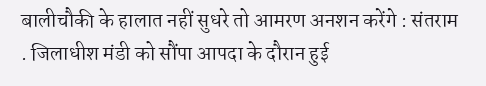बालीचौकी के हालात नहीं सुधरे तो आमरण अनशन करेंगे : संतराम
. जिलाधीश मंडी को सौंपा आपदा के दौरान हुई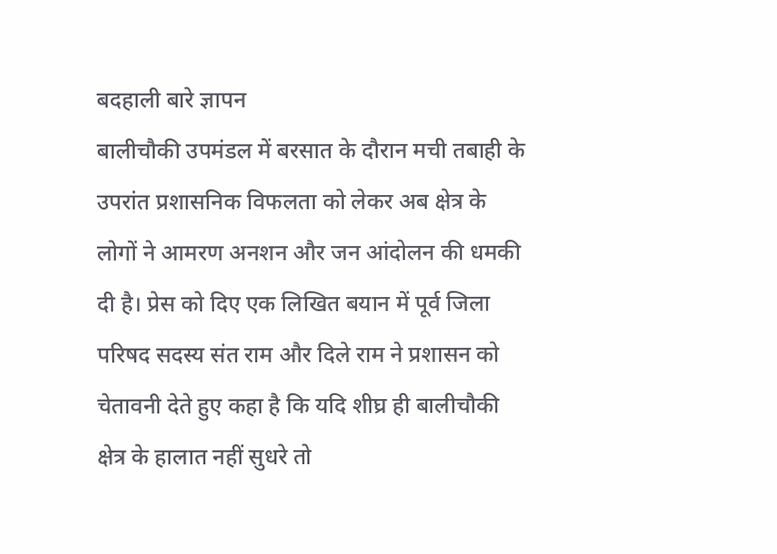बदहाली बारे ज्ञापन
बालीचौकी उपमंडल में बरसात के दौरान मची तबाही के उपरांत प्रशासनिक विफलता को लेकर अब क्षेत्र के लोगों ने आमरण अनशन और जन आंदोलन की धमकी दी है। प्रेस को दिए एक लिखित बयान में पूर्व जिला परिषद सदस्य संत राम और दिले राम ने प्रशासन को चेतावनी देते हुए कहा है कि यदि शीघ्र ही बालीचौकी क्षेत्र के हालात नहीं सुधरे तो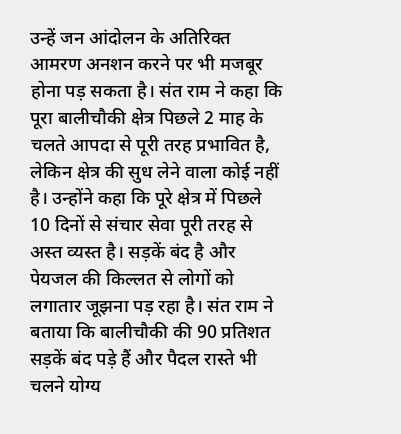उन्हें जन आंदोलन के अतिरिक्त आमरण अनशन करने पर भी मजबूर होना पड़ सकता है। संत राम ने कहा कि पूरा बालीचौकी क्षेत्र पिछले 2 माह के चलते आपदा से पूरी तरह प्रभावित है, लेकिन क्षेत्र की सुध लेने वाला कोई नहीं है। उन्होंने कहा कि पूरे क्षेत्र में पिछले 10 दिनों से संचार सेवा पूरी तरह से अस्त व्यस्त है। सड़कें बंद है और पेयजल की किल्लत से लोगों को लगातार जूझना पड़ रहा है। संत राम ने बताया कि बालीचौकी की 90 प्रतिशत सड़कें बंद पड़े हैं और पैदल रास्ते भी चलने योग्य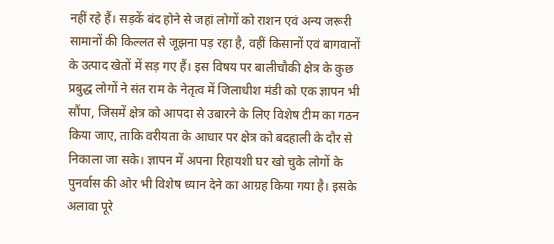नहीं रहे हैं। सड़कें बंद होने से जहां लोगों को राशन एवं अन्य जरूरी सामानों की किल्लत से जूझना पड़ रहा है, वहीं किसानों एवं बागवानों के उत्पाद खेतों में सड़ गए हैं। इस विषय पर बालीचौकी क्षेत्र के कुछ प्रबुद्ध लोगों ने संत राम के नेतृत्व में जिलाधीश मंडी को एक ज्ञापन भी सौंपा, जिसमें क्षेत्र को आपदा से उबारने के लिए विशेष टीम का गठन किया जाए, ताकि वरीयता के आधार पर क्षेत्र को बदहाली के दौर से निकाला जा सके। ज्ञापन में अपना रिहायशी घर खो चुके लोगों के पुनर्वास की ओर भी विशेष ध्यान देने का आग्रह किया गया है। इसके अलावा पूरे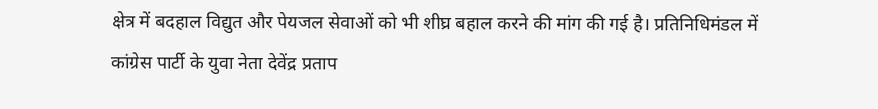क्षेत्र में बदहाल विद्युत और पेयजल सेवाओं को भी शीघ्र बहाल करने की मांग की गई है। प्रतिनिधिमंडल में कांग्रेस पार्टी के युवा नेता देवेंद्र प्रताप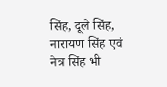सिंह, दूले सिंह, नारायण सिंह एवं नेत्र सिंह भी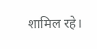शामिल रहे।